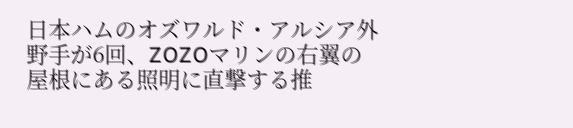日本ハムのオズワルド・アルシア外野手が6回、ZOZOマリンの右翼の屋根にある照明に直撃する推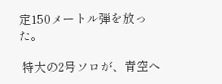定150メートル弾を放った。

 特大の2号ソロが、青空へ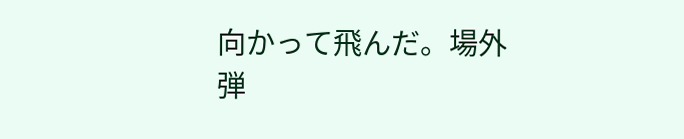向かって飛んだ。場外弾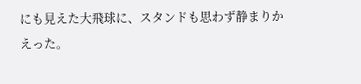にも見えた大飛球に、スタンドも思わず静まりかえった。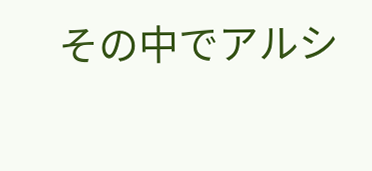その中でアルシ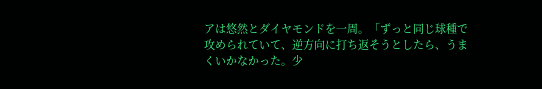アは悠然とダイヤモンドを一周。「ずっと同じ球種で攻められていて、逆方向に打ち返そうとしたら、うまくいかなかった。少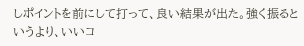しポイントを前にして打って、良い結果が出た。強く振るというより、いいコ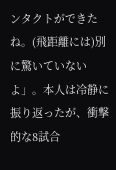ンタクトができたね。(飛距離には)別に驚いていないよ」。本人は冷静に振り返ったが、衝撃的な8試合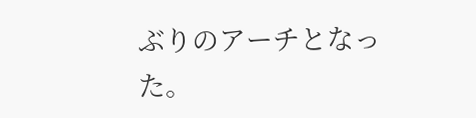ぶりのアーチとなった。